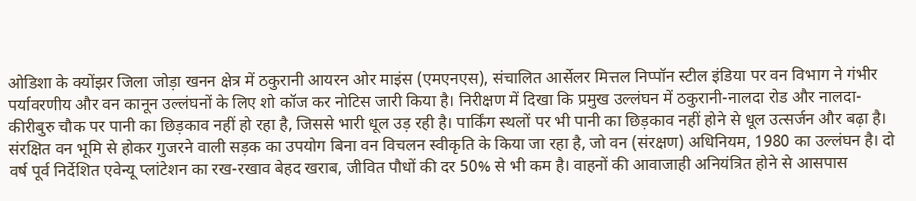ओडिशा के क्योंझर जिला जोड़ा खनन क्षेत्र में ठकुरानी आयरन ओर माइंस (एमएनएस), संचालित आर्सेलर मित्तल निप्पॉन स्टील इंडिया पर वन विभाग ने गंभीर पर्यावरणीय और वन कानून उल्लंघनों के लिए शो कॉज कर नोटिस जारी किया है। निरीक्षण में दिखा कि प्रमुख उल्लंघन में ठकुरानी-नालदा रोड और नालदा-कीरीबुरु चौक पर पानी का छिड़काव नहीं हो रहा है, जिससे भारी धूल उड़ रही है। पार्किंग स्थलों पर भी पानी का छिड़काव नहीं होने से धूल उत्सर्जन और बढ़ा है। संरक्षित वन भूमि से होकर गुजरने वाली सड़क का उपयोग बिना वन विचलन स्वीकृति के किया जा रहा है, जो वन (संरक्षण) अधिनियम, 1980 का उल्लंघन है। दो वर्ष पूर्व निर्देशित एवेन्यू प्लांटेशन का रख-रखाव बेहद खराब, जीवित पौधों की दर 50% से भी कम है। वाहनों की आवाजाही अनियंत्रित होने से आसपास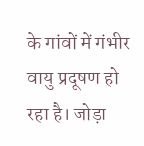के गांवों में गंभीर वायु प्रदूषण हो रहा है। जोड़ा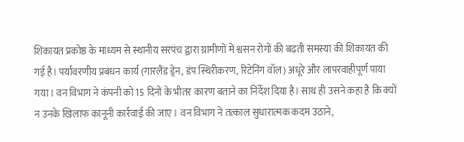शिकायत प्रकोष्ठ के माध्यम से स्थानीय सरपंच द्वारा ग्रामीणों में श्वसन रोगों की बढ़ती समस्या की शिकायत की गई है। पर्यावरणीय प्रबंधन कार्य (गारलैंड ड्रेन, डंप स्थिरीकरण, रिटेनिंग वॉल) अधूरे और लापरवाहीपूर्ण पाया गया। वन विभाग ने कंपनी को 15 दिनों के भीतर कारण बताने का निर्देश दिया है। साथ ही उसने कहा है कि क्यों न उनके खिलाफ कानूनी कार्रवाई की जाए। वन विभाग ने तत्काल सुधारात्मक कदम उठाने,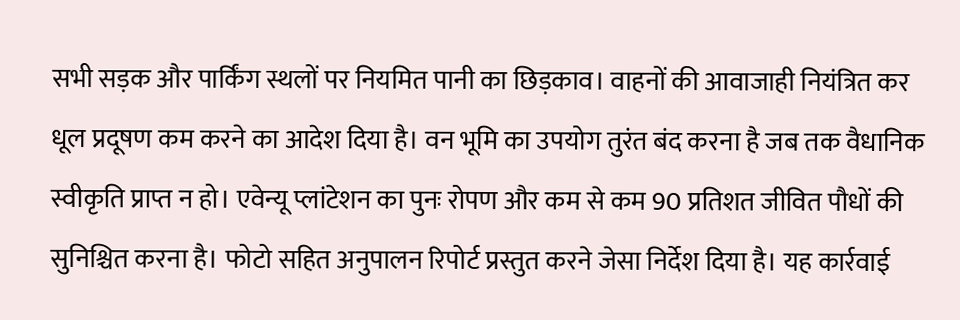सभी सड़क और पार्किंग स्थलों पर नियमित पानी का छिड़काव। वाहनों की आवाजाही नियंत्रित कर धूल प्रदूषण कम करने का आदेश दिया है। वन भूमि का उपयोग तुरंत बंद करना है जब तक वैधानिक स्वीकृति प्राप्त न हो। एवेन्यू प्लांटेशन का पुनः रोपण और कम से कम 90 प्रतिशत जीवित पौधों की सुनिश्चित करना है। फोटो सहित अनुपालन रिपोर्ट प्रस्तुत करने जेसा निर्देश दिया है। यह कार्रवाई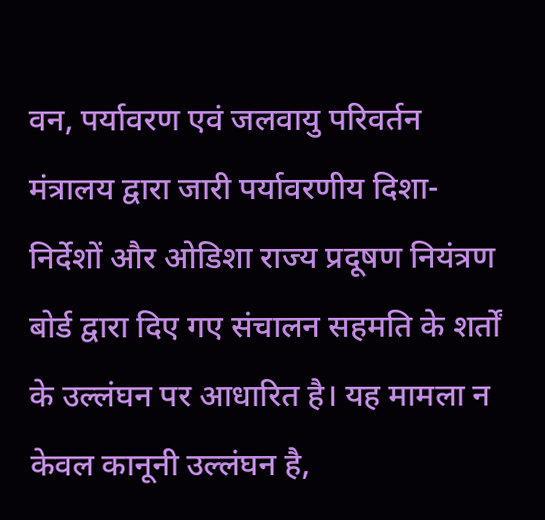वन, पर्यावरण एवं जलवायु परिवर्तन मंत्रालय द्वारा जारी पर्यावरणीय दिशा-निर्देशों और ओडिशा राज्य प्रदूषण नियंत्रण बोर्ड द्वारा दिए गए संचालन सहमति के शर्तों के उल्लंघन पर आधारित है। यह मामला न केवल कानूनी उल्लंघन है,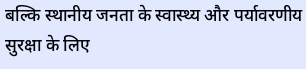बल्कि स्थानीय जनता के स्वास्थ्य और पर्यावरणीय सुरक्षा के लिए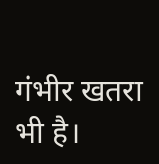गंभीर खतरा भी है।